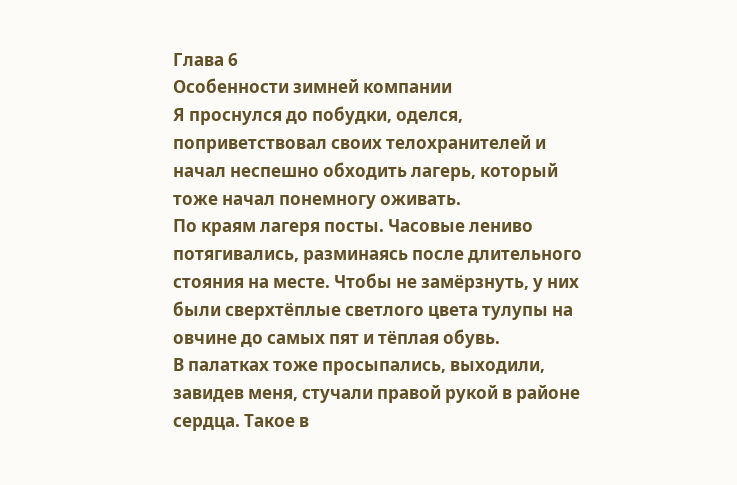Глава 6
Особенности зимней компании
Я проснулся до побудки, оделся, поприветствовал своих телохранителей и начал неспешно обходить лагерь, который тоже начал понемногу оживать.
По краям лагеря посты. Часовые лениво потягивались, разминаясь после длительного стояния на месте. Чтобы не замёрзнуть, у них были сверхтёплые светлого цвета тулупы на овчине до самых пят и тёплая обувь.
В палатках тоже просыпались, выходили, завидев меня, стучали правой рукой в районе сердца. Такое в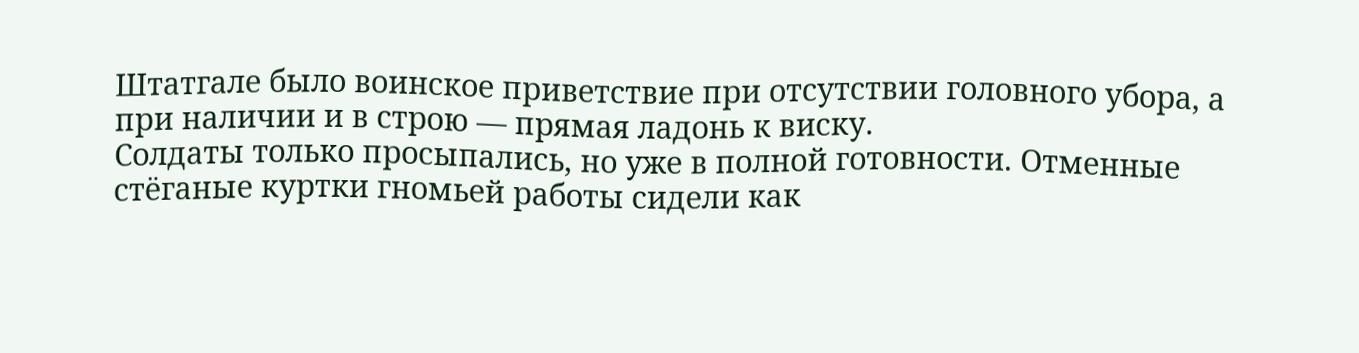Штатгале было воинское приветствие при отсутствии головного убора, а при наличии и в строю — прямая ладонь к виску.
Солдаты только просыпались, но уже в полной готовности. Отменные стёганые куртки гномьей работы сидели как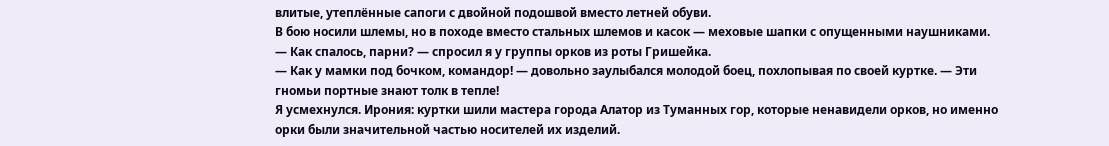влитые, утеплённые сапоги с двойной подошвой вместо летней обуви.
В бою носили шлемы, но в походе вместо стальных шлемов и касок — меховые шапки с опущенными наушниками.
— Как спалось, парни? — спросил я у группы орков из роты Гришейка.
— Как у мамки под бочком, командор! — довольно заулыбался молодой боец, похлопывая по своей куртке. — Эти гномьи портные знают толк в тепле!
Я усмехнулся. Ирония: куртки шили мастера города Алатор из Туманных гор, которые ненавидели орков, но именно орки были значительной частью носителей их изделий.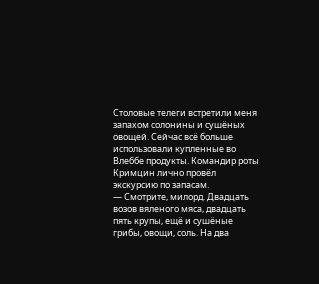Столовые телеги встретили меня запахом солонины и сушёных овощей. Сейчас всё больше использовали купленные во Влеббе продукты. Командир роты Кримцин лично провёл экскурсию по запасам.
— Смотрите, милорд. Двадцать возов вяленого мяса, двадцать пять крупы, ещё и сушёные грибы, овощи, соль. На два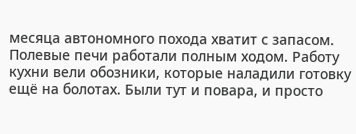месяца автономного похода хватит с запасом.
Полевые печи работали полным ходом. Работу кухни вели обозники, которые наладили готовку ещё на болотах. Были тут и повара, и просто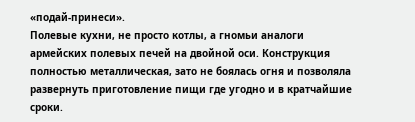«подай-принеси».
Полевые кухни, не просто котлы, а гномьи аналоги армейских полевых печей на двойной оси. Конструкция полностью металлическая, зато не боялась огня и позволяла развернуть приготовление пищи где угодно и в кратчайшие сроки.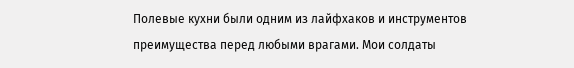Полевые кухни были одним из лайфхаков и инструментов преимущества перед любыми врагами. Мои солдаты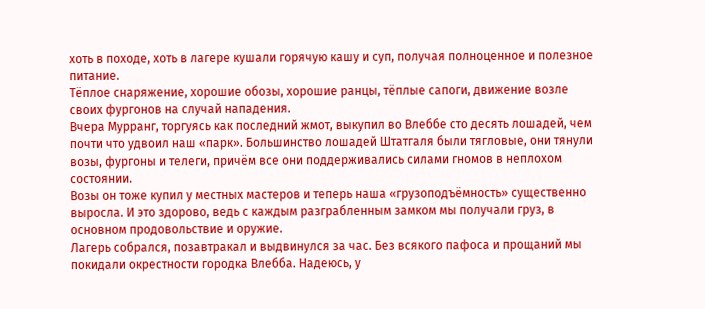хоть в походе, хоть в лагере кушали горячую кашу и суп, получая полноценное и полезное питание.
Тёплое снаряжение, хорошие обозы, хорошие ранцы, тёплые сапоги, движение возле своих фургонов на случай нападения.
Вчера Мурранг, торгуясь как последний жмот, выкупил во Влеббе сто десять лошадей, чем почти что удвоил наш «парк». Большинство лошадей Штатгаля были тягловые, они тянули возы, фургоны и телеги, причём все они поддерживались силами гномов в неплохом состоянии.
Возы он тоже купил у местных мастеров и теперь наша «грузоподъёмность» существенно выросла. И это здорово, ведь с каждым разграбленным замком мы получали груз, в основном продовольствие и оружие.
Лагерь собрался, позавтракал и выдвинулся за час. Без всякого пафоса и прощаний мы покидали окрестности городка Влебба. Надеюсь, у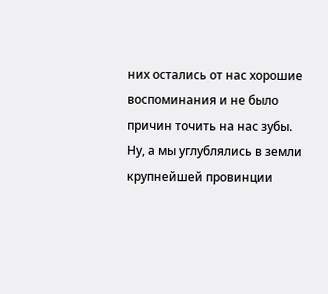них остались от нас хорошие воспоминания и не было причин точить на нас зубы.
Ну, а мы углублялись в земли крупнейшей провинции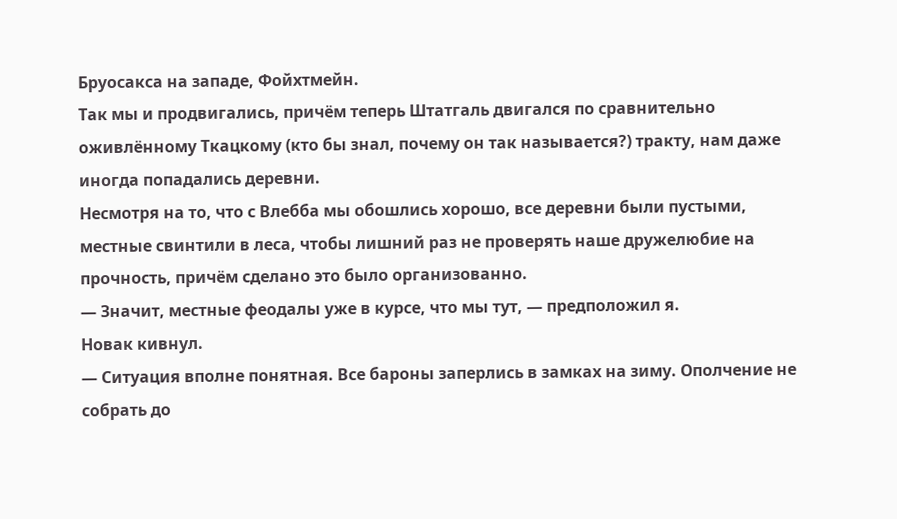Бруосакса на западе, Фойхтмейн.
Так мы и продвигались, причём теперь Штатгаль двигался по сравнительно оживлённому Ткацкому (кто бы знал, почему он так называется?) тракту, нам даже иногда попадались деревни.
Несмотря на то, что с Влебба мы обошлись хорошо, все деревни были пустыми, местные свинтили в леса, чтобы лишний раз не проверять наше дружелюбие на прочность, причём сделано это было организованно.
— Значит, местные феодалы уже в курсе, что мы тут, — предположил я.
Новак кивнул.
— Ситуация вполне понятная. Все бароны заперлись в замках на зиму. Ополчение не собрать до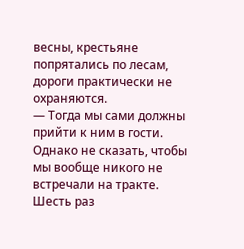весны, крестьяне попрятались по лесам, дороги практически не охраняются.
— Тогда мы сами должны прийти к ним в гости.
Однако не сказать, чтобы мы вообще никого не встречали на тракте. Шесть раз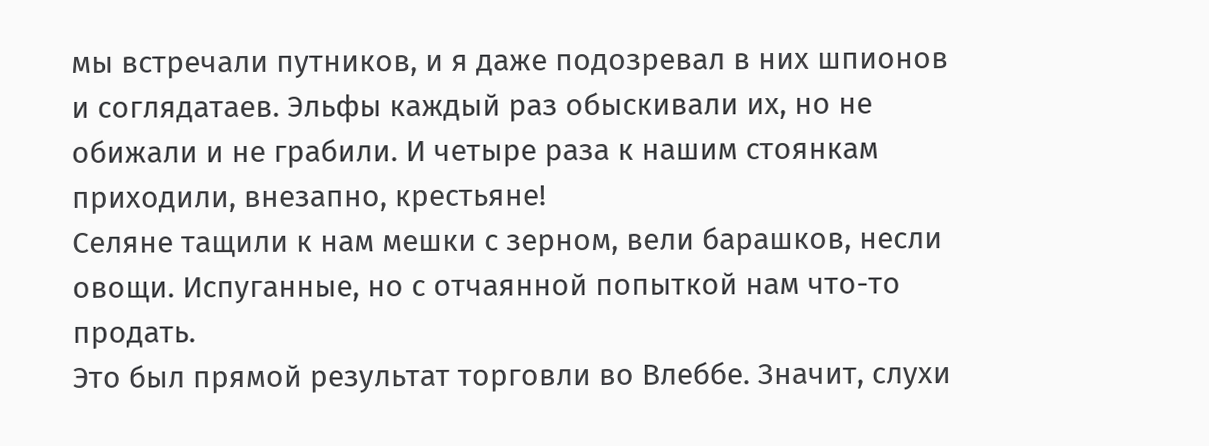мы встречали путников, и я даже подозревал в них шпионов и соглядатаев. Эльфы каждый раз обыскивали их, но не обижали и не грабили. И четыре раза к нашим стоянкам приходили, внезапно, крестьяне!
Селяне тащили к нам мешки с зерном, вели барашков, несли овощи. Испуганные, но с отчаянной попыткой нам что-то продать.
Это был прямой результат торговли во Влеббе. Значит, слухи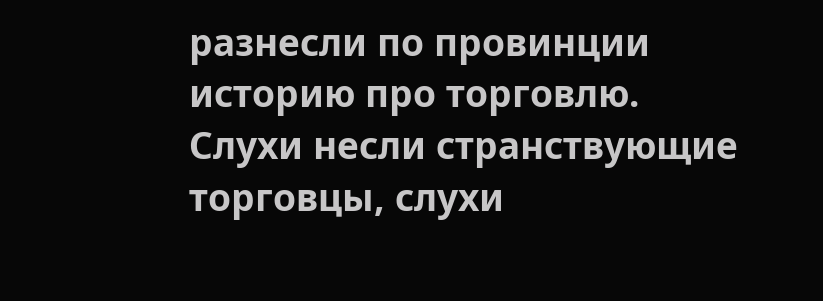разнесли по провинции историю про торговлю. Слухи несли странствующие торговцы, слухи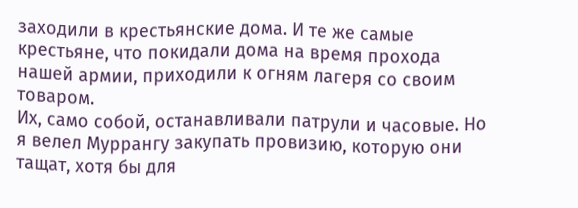заходили в крестьянские дома. И те же самые крестьяне, что покидали дома на время прохода нашей армии, приходили к огням лагеря со своим товаром.
Их, само собой, останавливали патрули и часовые. Но я велел Муррангу закупать провизию, которую они тащат, хотя бы для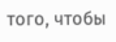того, чтобы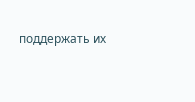поддержать их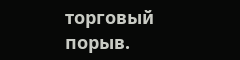торговый порыв.